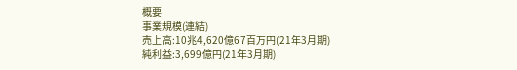概要
事業規模(連結)
売上高:10兆4,620億67百万円(21年3月期)
純利益:3,699億円(21年3月期)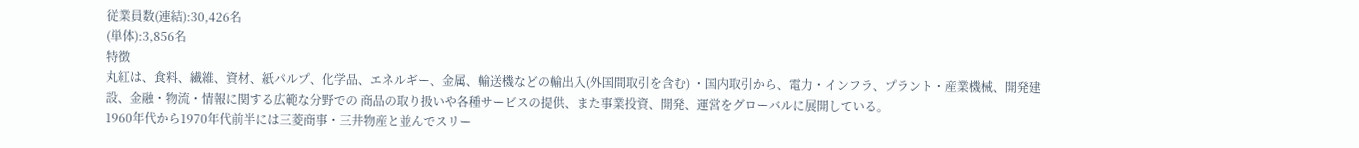従業員数(連結):30,426名
(単体):3,856名
特徴
丸紅は、食料、繊維、資材、紙パルプ、化学品、エネルギー、金属、輸送機などの輸出入(外国間取引を含む) ・国内取引から、電力・インフラ、プラント・産業機械、開発建設、金融・物流・情報に関する広範な分野での 商品の取り扱いや各種サービスの提供、また事業投資、開発、運営をグローバルに展開している。
1960年代から1970年代前半には三菱商事・三井物産と並んでスリー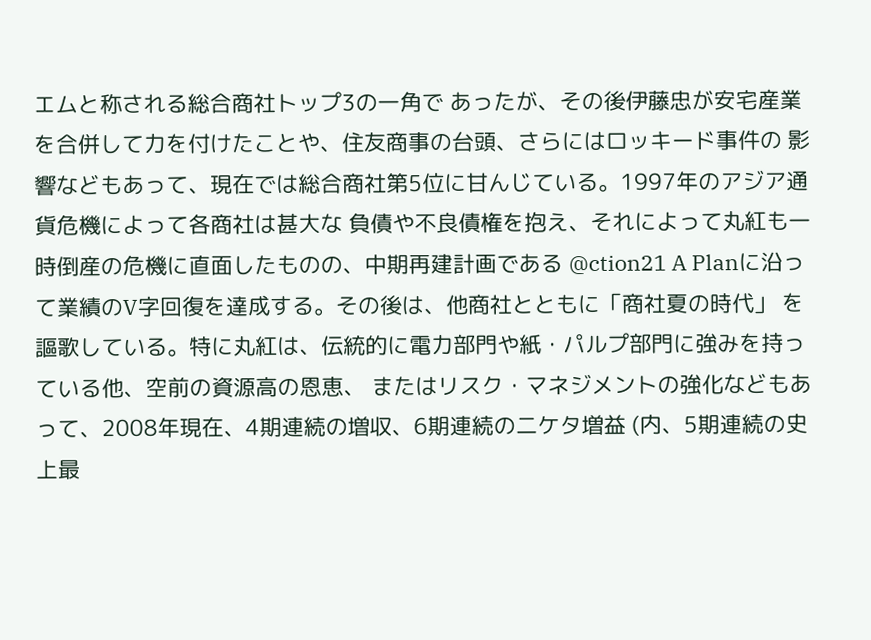エムと称される総合商社トップ3の一角で あったが、その後伊藤忠が安宅産業を合併して力を付けたことや、住友商事の台頭、さらにはロッキード事件の 影響などもあって、現在では総合商社第5位に甘んじている。1997年のアジア通貨危機によって各商社は甚大な 負債や不良債権を抱え、それによって丸紅も一時倒産の危機に直面したものの、中期再建計画である @ction21 A Planに沿って業績のV字回復を達成する。その後は、他商社とともに「商社夏の時代」 を謳歌している。特に丸紅は、伝統的に電力部門や紙・パルプ部門に強みを持っている他、空前の資源高の恩恵、 またはリスク・マネジメントの強化などもあって、2008年現在、4期連続の増収、6期連続の二ケタ増益 (内、5期連続の史上最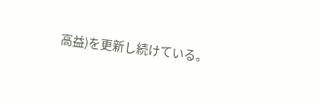高益)を更新し続けている。